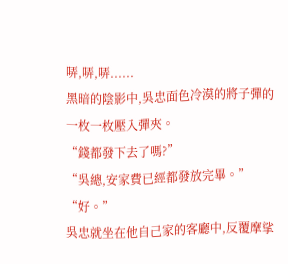哢,哢,哢......
黑暗的陰影中,吳忠面色冷漠的將子彈的一枚一枚壓入彈夾。
“錢都發下去了嗎?”
“吳總,安家費已經都發放完畢。”
“好。”
吳忠就坐在他自己家的客廳中,反覆摩挲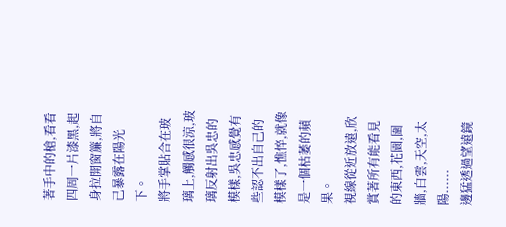著手中的槍,看看四周一片漆黑,起身拉開窗簾,將自己暴露在陽光下。
將手掌貼合在玻璃上,觸感很涼,玻璃反射出吳忠的模樣,吳忠感覺有些認不出自己的模樣了,憔悴,就像是一個枯萎的蘋果。
視線從近放遠,欣賞著所有能看見的東西,花園,圍牆,白雲,天空,太陽......
邊猛透過望遠鏡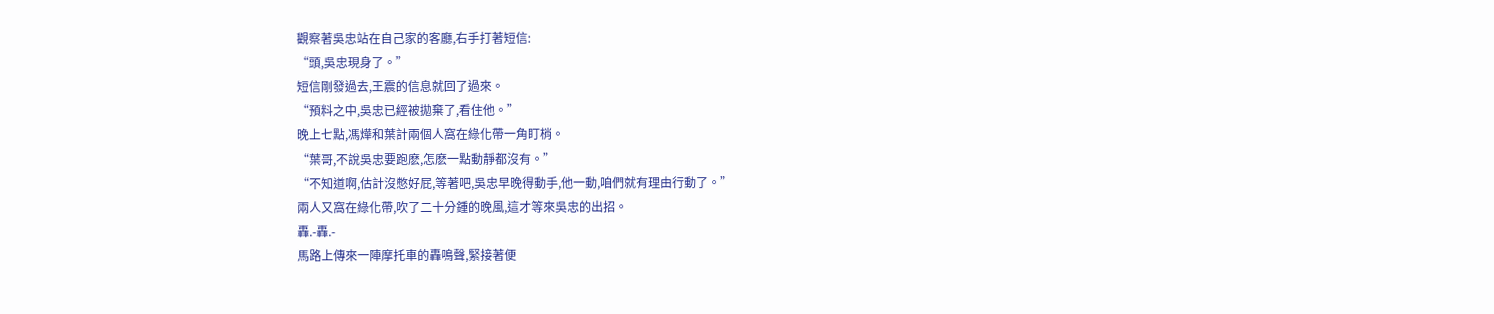觀察著吳忠站在自己家的客廳,右手打著短信:
“頭,吳忠現身了。”
短信剛發過去,王震的信息就回了過來。
“預料之中,吳忠已經被拋棄了,看住他。”
晚上七點,馮燁和葉計兩個人窩在綠化帶一角盯梢。
“葉哥,不說吳忠要跑麽,怎麽一點動靜都沒有。”
“不知道啊,估計沒憋好屁,等著吧,吳忠早晚得動手,他一動,咱們就有理由行動了。”
兩人又窩在綠化帶,吹了二十分鍾的晚風,這才等來吳忠的出招。
轟.-轟.-
馬路上傳來一陣摩托車的轟鳴聲,緊接著便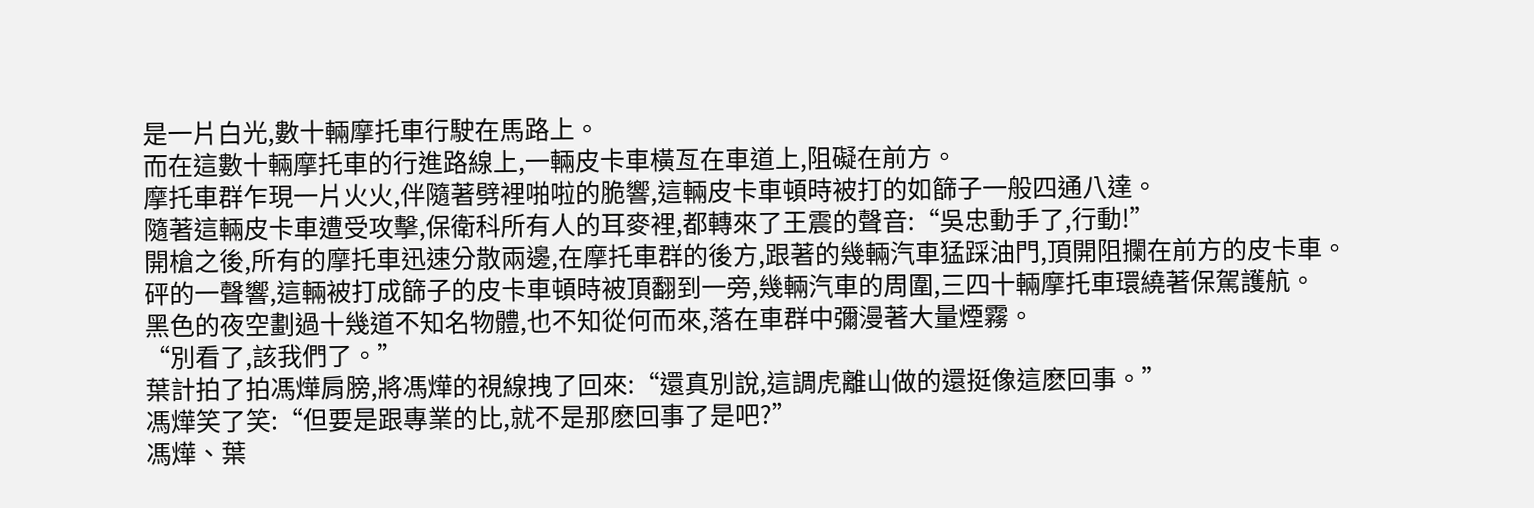是一片白光,數十輛摩托車行駛在馬路上。
而在這數十輛摩托車的行進路線上,一輛皮卡車橫亙在車道上,阻礙在前方。
摩托車群乍現一片火火,伴隨著劈裡啪啦的脆響,這輛皮卡車頓時被打的如篩子一般四通八達。
隨著這輛皮卡車遭受攻擊,保衛科所有人的耳麥裡,都轉來了王震的聲音:“吳忠動手了,行動!”
開槍之後,所有的摩托車迅速分散兩邊,在摩托車群的後方,跟著的幾輛汽車猛踩油門,頂開阻攔在前方的皮卡車。
砰的一聲響,這輛被打成篩子的皮卡車頓時被頂翻到一旁,幾輛汽車的周圍,三四十輛摩托車環繞著保駕護航。
黑色的夜空劃過十幾道不知名物體,也不知從何而來,落在車群中彌漫著大量煙霧。
“別看了,該我們了。”
葉計拍了拍馮燁肩膀,將馮燁的視線拽了回來:“還真別說,這調虎離山做的還挺像這麽回事。”
馮燁笑了笑:“但要是跟專業的比,就不是那麽回事了是吧?”
馮燁、葉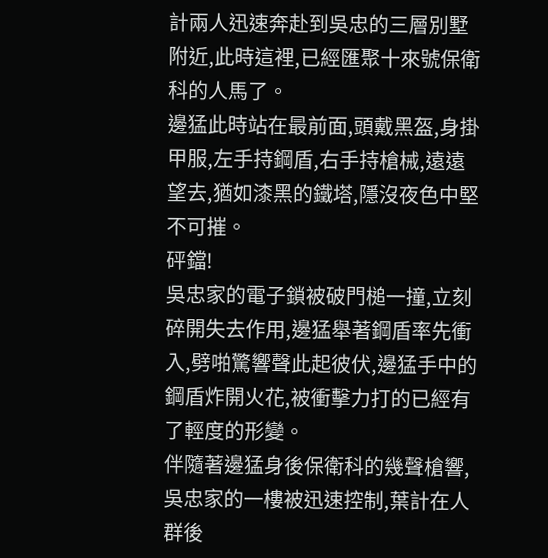計兩人迅速奔赴到吳忠的三層別墅附近,此時這裡,已經匯聚十來號保衛科的人馬了。
邊猛此時站在最前面,頭戴黑盔,身掛甲服,左手持鋼盾,右手持槍械,遠遠望去,猶如漆黑的鐵塔,隱沒夜色中堅不可摧。
砰鐺!
吳忠家的電子鎖被破門槌一撞,立刻碎開失去作用,邊猛舉著鋼盾率先衝入,劈啪驚響聲此起彼伏,邊猛手中的鋼盾炸開火花,被衝擊力打的已經有了輕度的形變。
伴隨著邊猛身後保衛科的幾聲槍響,吳忠家的一樓被迅速控制,葉計在人群後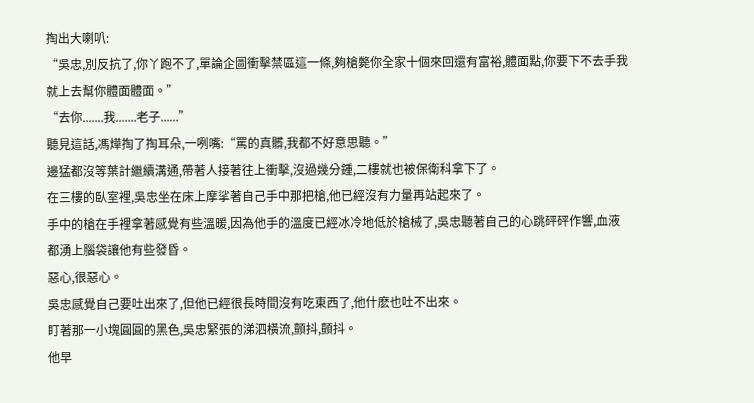掏出大喇叭:
“吳忠,別反抗了,你丫跑不了,單論企圖衝擊禁區這一條,夠槍斃你全家十個來回還有富裕,體面點,你要下不去手我就上去幫你體面體面。”
“去你.......我.......老子......”
聽見這話,馮燁掏了掏耳朵,一咧嘴:“罵的真髒,我都不好意思聽。”
邊猛都沒等葉計繼續溝通,帶著人接著往上衝擊,沒過幾分鍾,二樓就也被保衛科拿下了。
在三樓的臥室裡,吳忠坐在床上摩挲著自己手中那把槍,他已經沒有力量再站起來了。
手中的槍在手裡拿著感覺有些溫暖,因為他手的溫度已經冰冷地低於槍械了,吳忠聽著自己的心跳砰砰作響,血液都湧上腦袋讓他有些發昏。
惡心,很惡心。
吳忠感覺自己要吐出來了,但他已經很長時間沒有吃東西了,他什麽也吐不出來。
盯著那一小塊圓圓的黑色,吳忠緊張的涕泗橫流,顫抖,顫抖。
他早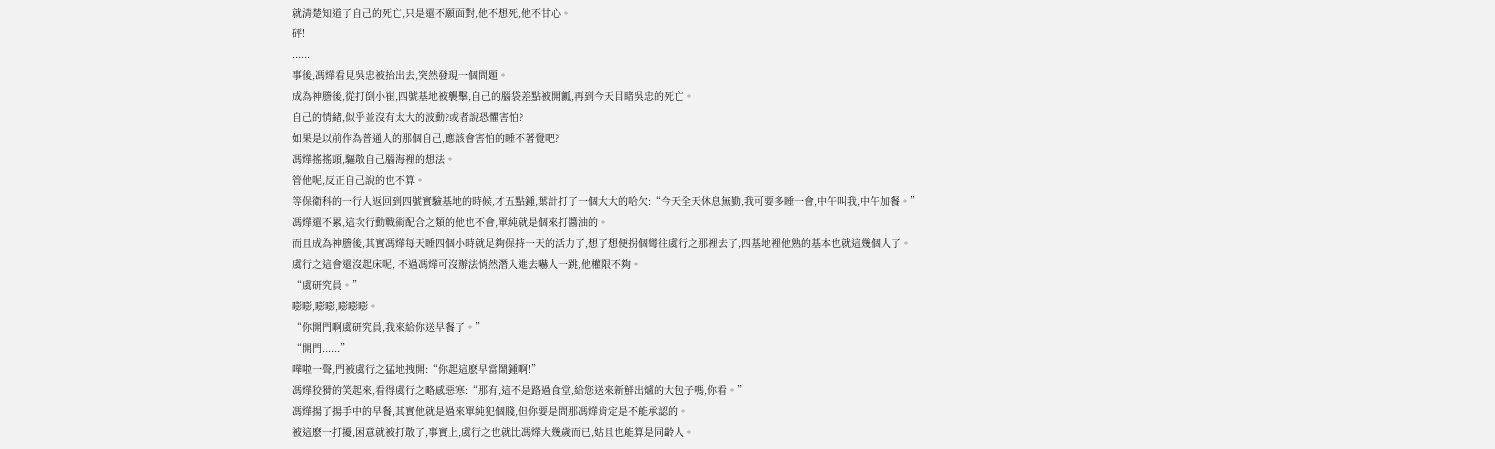就清楚知道了自己的死亡,只是還不願面對,他不想死,他不甘心。
砰!
......
事後,馮燁看見吳忠被抬出去,突然發現一個問題。
成為神謄後,從打倒小崔,四號基地被襲擊,自己的腦袋差點被開瓤,再到今天目睹吳忠的死亡。
自己的情緒,似乎並沒有太大的波動?或者說恐懼害怕?
如果是以前作為普通人的那個自己,應該會害怕的睡不著覺吧?
馮燁搖搖頭,驅散自己腦海裡的想法。
管他呢,反正自己說的也不算。
等保衛科的一行人返回到四號實驗基地的時候,才五點鍾,葉計打了一個大大的哈欠:“今天全天休息無勤,我可要多睡一會,中午叫我,中午加餐。”
馮燁還不累,這次行動戰術配合之類的他也不會,單純就是個來打醬油的。
而且成為神謄後,其實馮燁每天睡四個小時就足夠保持一天的活力了,想了想便拐個彎往虞行之那裡去了,四基地裡他熟的基本也就這幾個人了。
虞行之這會還沒起床呢, 不過馮燁可沒辦法悄然潛入進去嚇人一跳,他權限不夠。
“虞研究員。”
嘭嘭,嘭嘭,嘭嘭嘭。
“你開門啊虞研究員,我來給你送早餐了。”
“開門......”
嘩啦一聲,門被虞行之猛地拽開:“你起這麽早當鬧鍾啊!”
馮燁狡猾的笑起來,看得虞行之略感惡寒:“那有,這不是路過食堂,給您送來新鮮出爐的大包子嗎,你看。”
馮燁揚了揚手中的早餐,其實他就是過來單純犯個賤,但你要是問那馮燁肯定是不能承認的。
被這麽一打擾,困意就被打散了,事實上,虞行之也就比馮燁大幾歲而已,姑且也能算是同齡人。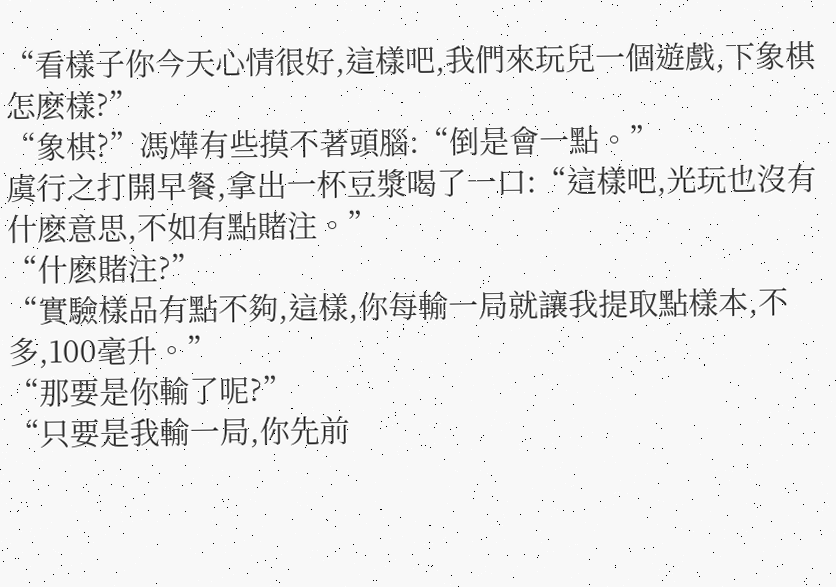“看樣子你今天心情很好,這樣吧,我們來玩兒一個遊戲,下象棋怎麽樣?”
“象棋?”馮燁有些摸不著頭腦:“倒是會一點。”
虞行之打開早餐,拿出一杯豆漿喝了一口:“這樣吧,光玩也沒有什麽意思,不如有點賭注。”
“什麽賭注?”
“實驗樣品有點不夠,這樣,你每輸一局就讓我提取點樣本,不多,100毫升。”
“那要是你輸了呢?”
“只要是我輸一局,你先前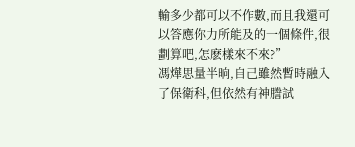輸多少都可以不作數,而且我還可以答應你力所能及的一個條件,很劃算吧,怎麽樣來不來?”
馮燁思量半晌,自己雖然暫時融入了保衛科,但依然有神謄試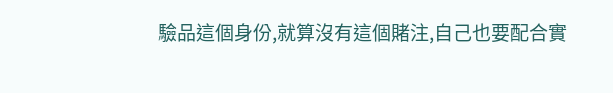驗品這個身份,就算沒有這個賭注,自己也要配合實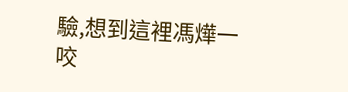驗,想到這裡馮燁一咬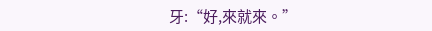牙:“好,來就來。”